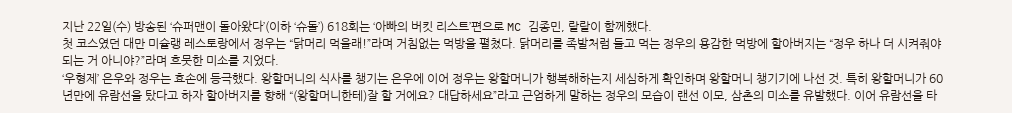지난 22일(수) 방송된 ‘슈퍼맨이 돌아왔다’(이하 ‘슈돌’) 618회는 ‘아빠의 버킷 리스트’편으로 MC 김종민, 랄랄이 함께했다.
첫 코스였던 대만 미슐랭 레스토랑에서 정우는 “닭머리 먹을래!”라며 거침없는 먹방을 펼쳤다. 닭머리를 족발처럼 들고 먹는 정우의 용감한 먹방에 할아버지는 “정우 하나 더 시켜줘야 되는 거 아니야?”라며 흐뭇한 미소를 지었다.
‘우형제’ 은우와 정우는 효손에 등극했다. 왕할머니의 식사를 챙기는 은우에 이어 정우는 왕할머니가 행복해하는지 세심하게 확인하며 왕할머니 챙기기에 나선 것. 특히 왕할머니가 60년만에 유람선을 탔다고 하자 할아버지를 향해 “(왕할머니한테)잘 할 거에요? 대답하세요”라고 근엄하게 말하는 정우의 모습이 랜선 이모, 삼촌의 미소를 유발했다. 이어 유람선을 타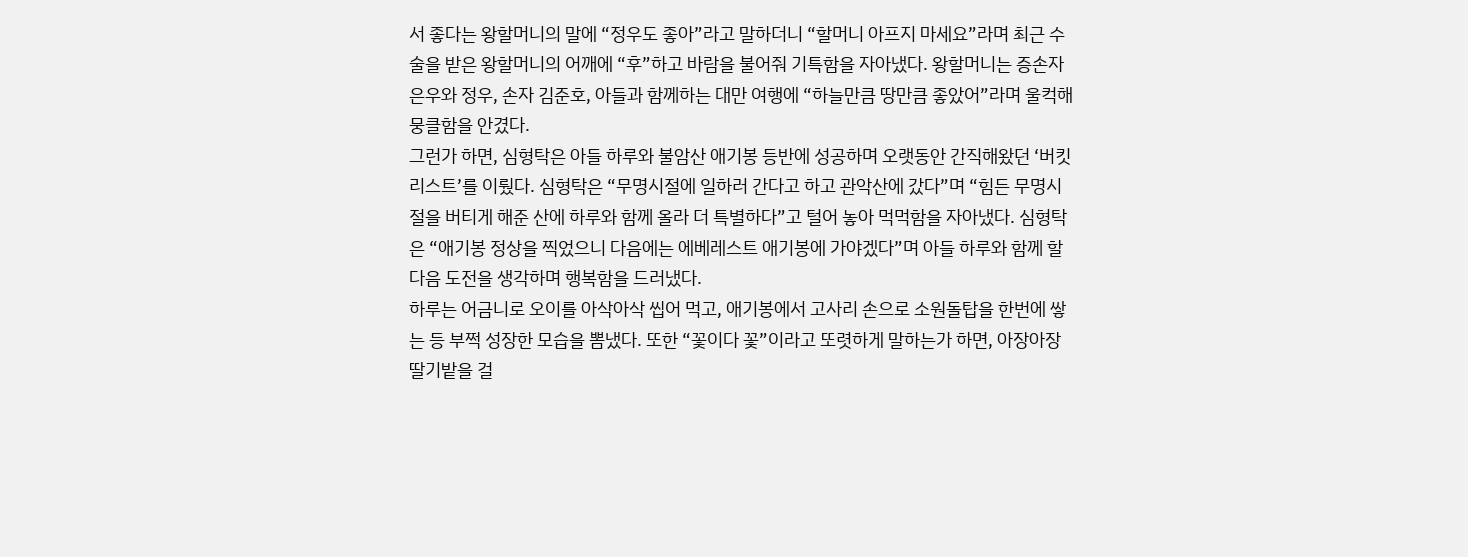서 좋다는 왕할머니의 말에 “정우도 좋아”라고 말하더니 “할머니 아프지 마세요”라며 최근 수술을 받은 왕할머니의 어깨에 “후”하고 바람을 불어줘 기특함을 자아냈다. 왕할머니는 증손자 은우와 정우, 손자 김준호, 아들과 함께하는 대만 여행에 “하늘만큼 땅만큼 좋았어”라며 울컥해 뭉클함을 안겼다.
그런가 하면, 심형탁은 아들 하루와 불암산 애기봉 등반에 성공하며 오랫동안 간직해왔던 ‘버킷리스트’를 이뤘다. 심형탁은 “무명시절에 일하러 간다고 하고 관악산에 갔다”며 “힘든 무명시절을 버티게 해준 산에 하루와 함께 올라 더 특별하다”고 털어 놓아 먹먹함을 자아냈다. 심형탁은 “애기봉 정상을 찍었으니 다음에는 에베레스트 애기봉에 가야겠다”며 아들 하루와 함께 할 다음 도전을 생각하며 행복함을 드러냈다.
하루는 어금니로 오이를 아삭아삭 씹어 먹고, 애기봉에서 고사리 손으로 소원돌탑을 한번에 쌓는 등 부쩍 성장한 모습을 뽐냈다. 또한 “꽃이다 꽃”이라고 또렷하게 말하는가 하면, 아장아장 딸기밭을 걸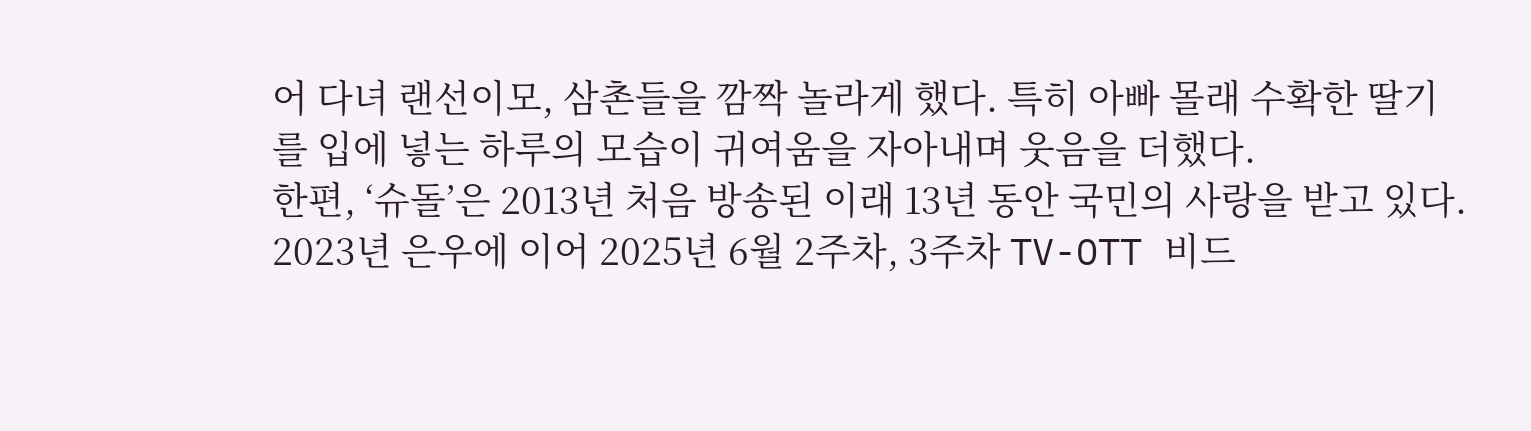어 다녀 랜선이모, 삼촌들을 깜짝 놀라게 했다. 특히 아빠 몰래 수확한 딸기를 입에 넣는 하루의 모습이 귀여움을 자아내며 웃음을 더했다.
한편, ‘슈돌’은 2013년 처음 방송된 이래 13년 동안 국민의 사랑을 받고 있다. 2023년 은우에 이어 2025년 6월 2주차, 3주차 TV-OTT 비드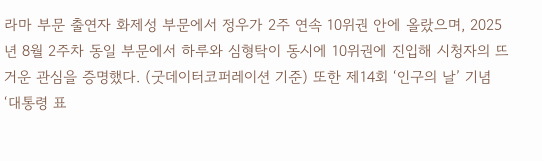라마 부문 출연자 화제성 부문에서 정우가 2주 연속 10위권 안에 올랐으며, 2025년 8월 2주차 동일 부문에서 하루와 심형탁이 동시에 10위권에 진입해 시청자의 뜨거운 관심을 증명했다. (굿데이터코퍼레이션 기준) 또한 제14회 ‘인구의 날’ 기념 ‘대통령 표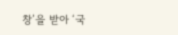창’을 받아 ‘국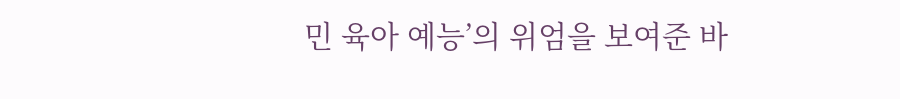민 육아 예능’의 위엄을 보여준 바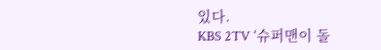있다.
KBS 2TV ‘슈퍼맨이 돌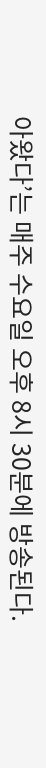아왔다’는 매주 수요일 오후 8시 30분에 방송된다.